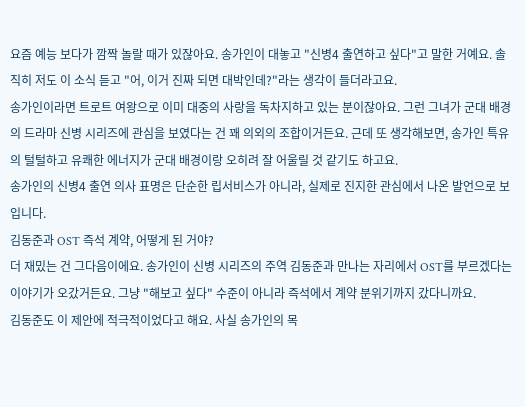요즘 예능 보다가 깜짝 놀랄 때가 있잖아요. 송가인이 대놓고 "신병4 출연하고 싶다"고 말한 거예요. 솔직히 저도 이 소식 듣고 "어, 이거 진짜 되면 대박인데?"라는 생각이 들더라고요.
송가인이라면 트로트 여왕으로 이미 대중의 사랑을 독차지하고 있는 분이잖아요. 그런 그녀가 군대 배경의 드라마 신병 시리즈에 관심을 보였다는 건 꽤 의외의 조합이거든요. 근데 또 생각해보면, 송가인 특유의 털털하고 유쾌한 에너지가 군대 배경이랑 오히려 잘 어울릴 것 같기도 하고요.
송가인의 신병4 출연 의사 표명은 단순한 립서비스가 아니라, 실제로 진지한 관심에서 나온 발언으로 보입니다.
김동준과 OST 즉석 계약, 어떻게 된 거야?
더 재밌는 건 그다음이에요. 송가인이 신병 시리즈의 주역 김동준과 만나는 자리에서 OST를 부르겠다는 이야기가 오갔거든요. 그냥 "해보고 싶다" 수준이 아니라 즉석에서 계약 분위기까지 갔다니까요.
김동준도 이 제안에 적극적이었다고 해요. 사실 송가인의 목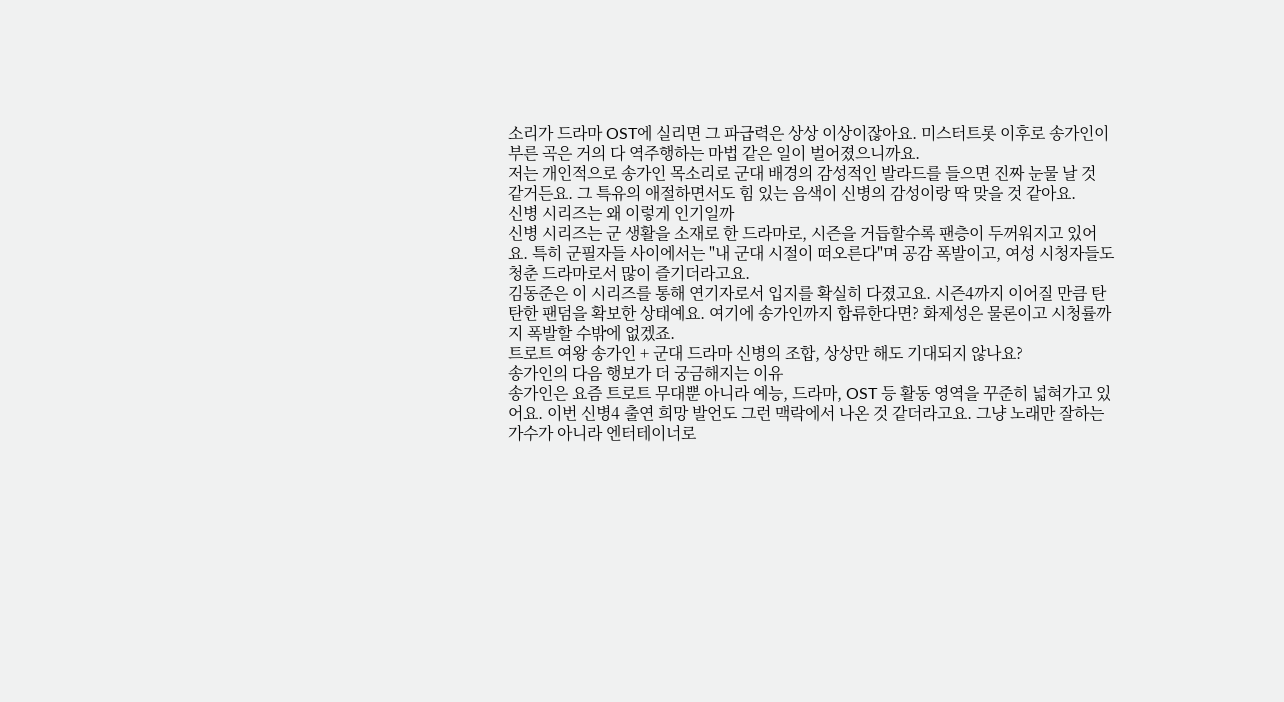소리가 드라마 OST에 실리면 그 파급력은 상상 이상이잖아요. 미스터트롯 이후로 송가인이 부른 곡은 거의 다 역주행하는 마법 같은 일이 벌어졌으니까요.
저는 개인적으로 송가인 목소리로 군대 배경의 감성적인 발라드를 들으면 진짜 눈물 날 것 같거든요. 그 특유의 애절하면서도 힘 있는 음색이 신병의 감성이랑 딱 맞을 것 같아요.
신병 시리즈는 왜 이렇게 인기일까
신병 시리즈는 군 생활을 소재로 한 드라마로, 시즌을 거듭할수록 팬층이 두꺼워지고 있어요. 특히 군필자들 사이에서는 "내 군대 시절이 떠오른다"며 공감 폭발이고, 여성 시청자들도 청춘 드라마로서 많이 즐기더라고요.
김동준은 이 시리즈를 통해 연기자로서 입지를 확실히 다졌고요. 시즌4까지 이어질 만큼 탄탄한 팬덤을 확보한 상태예요. 여기에 송가인까지 합류한다면? 화제성은 물론이고 시청률까지 폭발할 수밖에 없겠죠.
트로트 여왕 송가인 + 군대 드라마 신병의 조합, 상상만 해도 기대되지 않나요?
송가인의 다음 행보가 더 궁금해지는 이유
송가인은 요즘 트로트 무대뿐 아니라 예능, 드라마, OST 등 활동 영역을 꾸준히 넓혀가고 있어요. 이번 신병4 출연 희망 발언도 그런 맥락에서 나온 것 같더라고요. 그냥 노래만 잘하는 가수가 아니라 엔터테이너로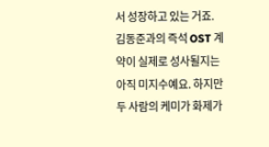서 성장하고 있는 거죠.
김동준과의 즉석 OST 계약이 실제로 성사될지는 아직 미지수예요. 하지만 두 사람의 케미가 화제가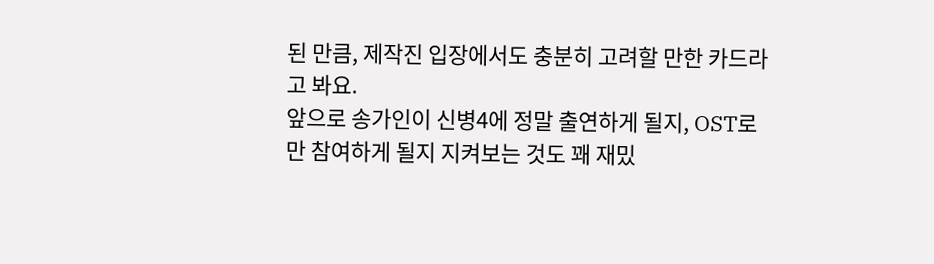된 만큼, 제작진 입장에서도 충분히 고려할 만한 카드라고 봐요.
앞으로 송가인이 신병4에 정말 출연하게 될지, OST로만 참여하게 될지 지켜보는 것도 꽤 재밌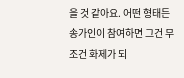을 것 같아요. 어떤 형태든 송가인이 참여하면 그건 무조건 화제가 되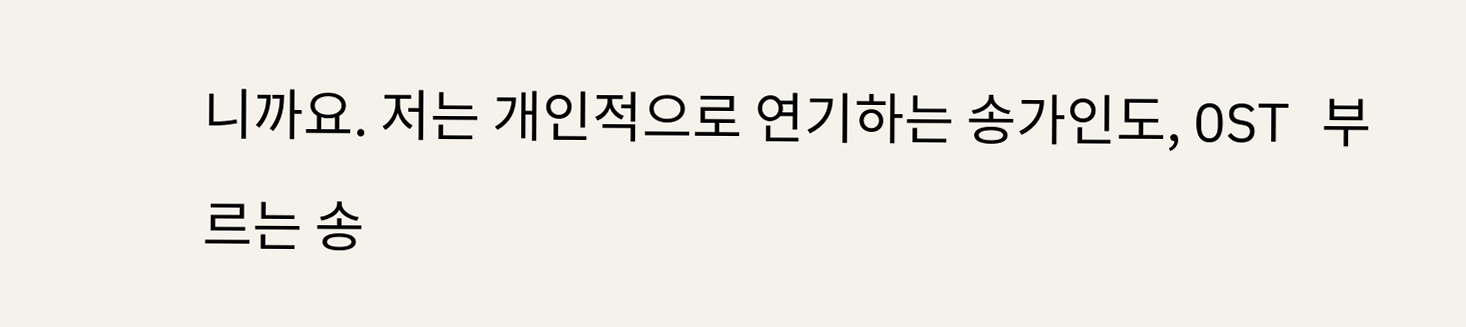니까요. 저는 개인적으로 연기하는 송가인도, OST 부르는 송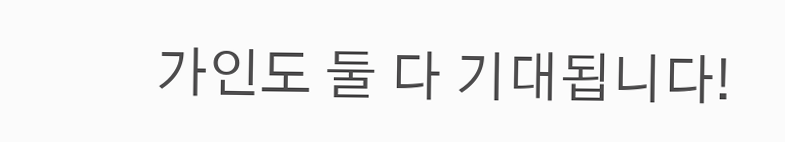가인도 둘 다 기대됩니다!